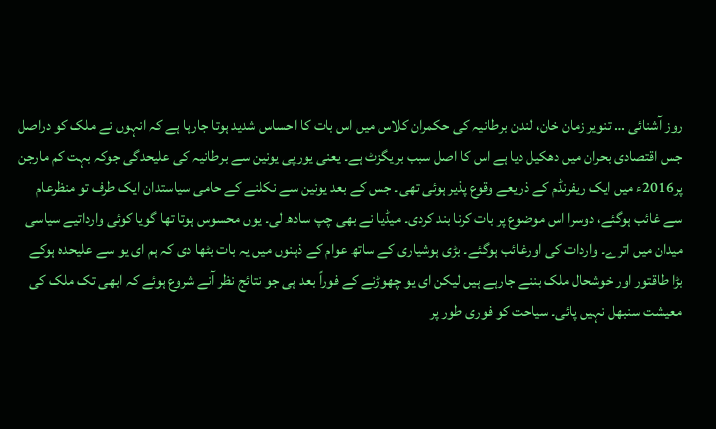روز آشنائی … تنویر زمان خان، لندن برطانیہ کی حکمران کلاس میں اس بات کا احساس شدید ہوتا جارہا ہے کہ انہوں نے ملک کو دراصل جس اقتصادی بحران میں دھکیل دیا ہے اس کا اصل سبب بریگزٹ ہے۔ یعنی یورپی یونین سے برطانیہ کی علیحدگی جوکہ بہت کم مارجن پر2016ء میں ایک ریفرنڈم کے ذریعے وقوع پذیر ہوئی تھی۔ جس کے بعد یونین سے نکلنے کے حامی سیاستدان ایک طرف تو منظرعام سے غائب ہوگئے، دوسرا اس موضوع پر بات کرنا بند کردی۔ میڈیا نے بھی چپ سادھ لی۔ یوں محسوس ہوتا تھا گویا کوئی وارداتیے سیاسی میدان میں اترے۔ واردات کی اورغائب ہوگئے۔ بڑی ہوشیاری کے ساتھ عوام کے ذہنوں میں یہ بات بٹھا دی کہ ہم ای یو سے علیحدہ ہوکے بڑا طاقتور اور خوشحال ملک بننے جارہے ہیں لیکن ای یو چھوڑنے کے فوراً بعد ہی جو نتائج نظر آنے شروع ہوئے کہ ابھی تک ملک کی معیشت سنبھل نہیں پائی۔ سیاحت کو فوری طور پر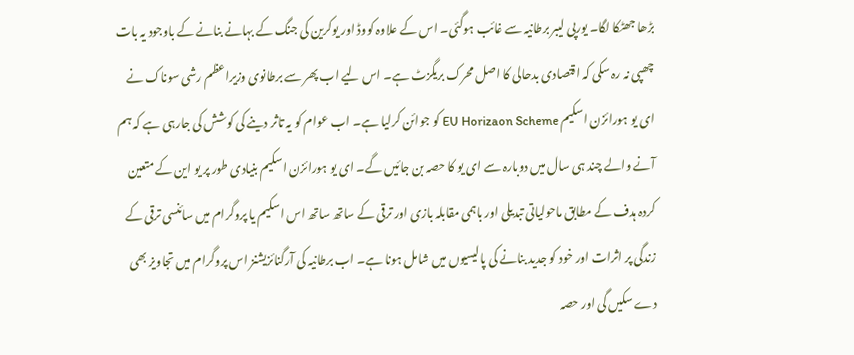بڑھا جھٹکا لگا۔ یورپی لیبر برطانیہ سے غائب ہوگئی۔ اس کے علاوہ کووڈ اور یوکرین کی جنگ کے بہانے بنانے کے باوجود یہ بات چھپی نہ رہ سکی کہ اقتصادی بدحالی کا اصل محرک بریگزٹ ہے۔ اس لیے اب پھر سے برطانوی وزیراعظم رشی سوناک نے ای یو ہورائزن اسکیم EU Horizaon Scheme کو جوائن کرلیا ہے۔ اب عوام کو یہ تاثر دینے کی کوشش کی جارہی ہے کہ ہم آنے والے چند ہی سال میں دوبارہ سے ای یو کا حصہ بن جائیں گے۔ ای یو ہورائزن اسکیم بنیادی طور پر یو این کے متعین کردہ ہدف کے مطابق ماحولیاتی تبدیلی اور باہمی مقابلہ بازی اور ترقی کے ساتھ ساتھ اس اسکیم یا پروگرام میں سائنسی ترقی کے زندگی پر اثرات اور خود کو جدید بنانے کی پالیسیوں میں شامل ہونا ہے۔ اب برطانیہ کی آرگنائزیشنز اس پروگرام میں تجاویز بھی دے سکیں گی اور حصہ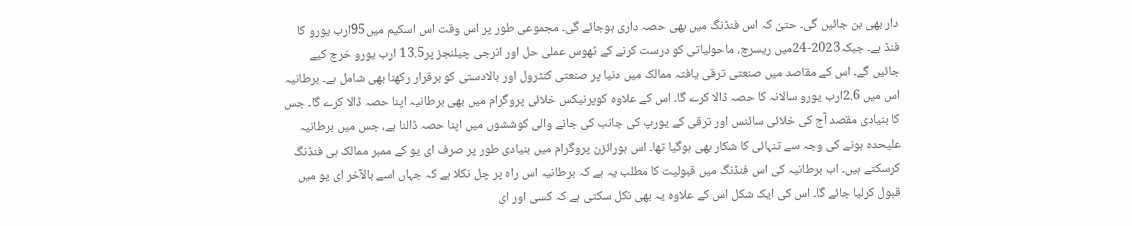دار بھی بن جائیں گی۔ حتیٰ کہ اس فنڈنگ میں بھی حصہ داری ہوجائے گی۔ مجموعی طور پر اس وقت اس اسکیم میں95ارب یورو کا فنڈ ہے۔ جبکہ2023-24میں ریسرچ، ماحولیاتی کو درست کرنے کے ٹھوس عملی حل اور انرجی چیلنجز پر13.5 ارب یورو خرچ کیے جائیں گے۔ اس کے مقاصد میں صنعتی ترقی یافتہ ممالک میں دنیا پر صنعتی کنٹرول اور بالادستی کو برقرار رکھنا بھی شامل ہے۔ برطانیہ اس میں 2.6ارب یورو سالانہ کا حصہ ڈالا کرے گا۔ اس کے علاوہ کوپرنیکس خلائی پروگرام میں بھی برطانیہ اپنا حصہ ڈالا کرے گا۔ جس کا بنیادی مقصد آج کی خلائی سائنس اور ترقی کے یورپ کی جانب کی جانے والی کوششوں میں اپنا حصہ ڈالنا ہے، جس میں برطانیہ علیحدہ ہونے کی وجہ سے تنہائی کا شکار بھی ہوگیا تھا۔ اس ہورائزن پروگرام میں بنیادی طور پر صرف ای یو کے ممبر ممالک ہی فنڈنگ کرسکتے ہیں۔ اب برطانیہ کی اس فنڈنگ میں قبولیت کا مطلب یہ ہے کہ برطانیہ اس راہ پر چل نکلا ہے کہ جہاں اسے بالآخر ای یو میں قبول کرلیا جائے گا۔ اس کی ایک شکل اس کے علاوہ یہ بھی نکل سکتی ہے کہ کسی اور ای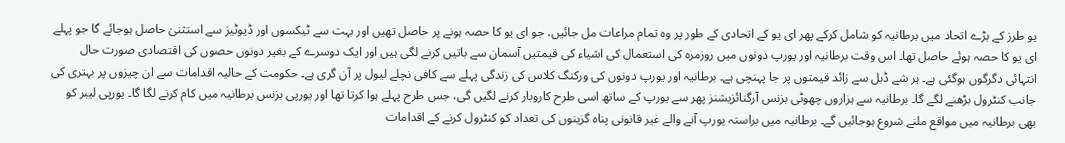یو طرز کے بڑے اتحاد میں برطانیہ کو شامل کرکے پھر ای یو کے اتحادی کے طور پر وہ تمام مراعات مل جائیں، جو ای یو کا حصہ ہونے پر حاصل تھیں اور بہت سے ٹیکسوں اور ڈیوٹیز سے استثنیٰ حاصل ہوجائے گا جو پہلے ای یو کا حصہ ہوئے حاصل تھا۔ اس وقت برطانیہ اور یورپ دونوں میں روزمرہ کی استعمال کی اشیاء کی قیمتیں آسمان سے باتیں کرنے لگی ہیں اور ایک دوسرے کے بغیر دونوں حصوں کی اقتصادی صورت حال انتہائی دگرگوں ہوگئی ہے۔ ہر شے ڈبل سے زائد قیمتوں پر جا پہنچی ہے۔ برطانیہ اور یورپ دونوں کی ورکنگ کلاس کی زندگی پہلے سے کافی نچلے لیول پر آن گری ہے۔ حکومت کے حالیہ اقدامات سے ان چیزوں پر بہتری کی جانب کنٹرول بڑھنے لگے گا۔ برطانیہ سے ہزاروں چھوٹی بزنس آرگنائزیشنز پھر سے یورپ کے ساتھ اسی طرح کاروبار کرنے لگیں گی، جس طرح پہلے ہوا کرتا تھا اور یورپی بزنس برطانیہ میں کام کرنے لگا گا۔ یورپی لیبر کو بھی برطانیہ میں مواقع ملنے شروع ہوجائیں گے۔ برطانیہ میں براستہ یورپ آنے والے غیر قانونی پناہ گزینوں کی تعداد کو کنٹرول کرنے کے اقدامات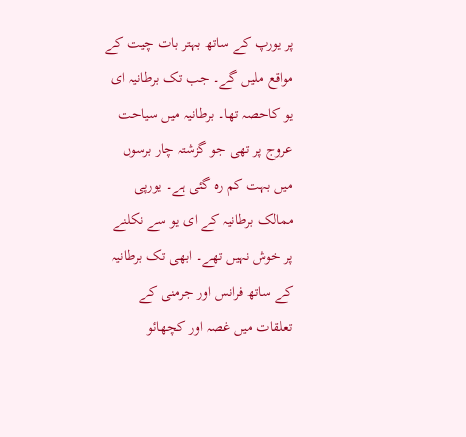پر یورپ کے ساتھ بہتر بات چیت کے مواقع ملیں گے۔ جب تک برطانیہ ای یو کاحصہ تھا۔ برطانیہ میں سیاحت عروج پر تھی جو گزشتہ چار برسوں میں بہت کم رہ گئی ہے۔ یورپی ممالک برطانیہ کے ای یو سے نکلنے پر خوش نہیں تھے۔ ابھی تک برطانیہ کے ساتھ فرانس اور جرمنی کے تعلقات میں غصہ اور کچھائو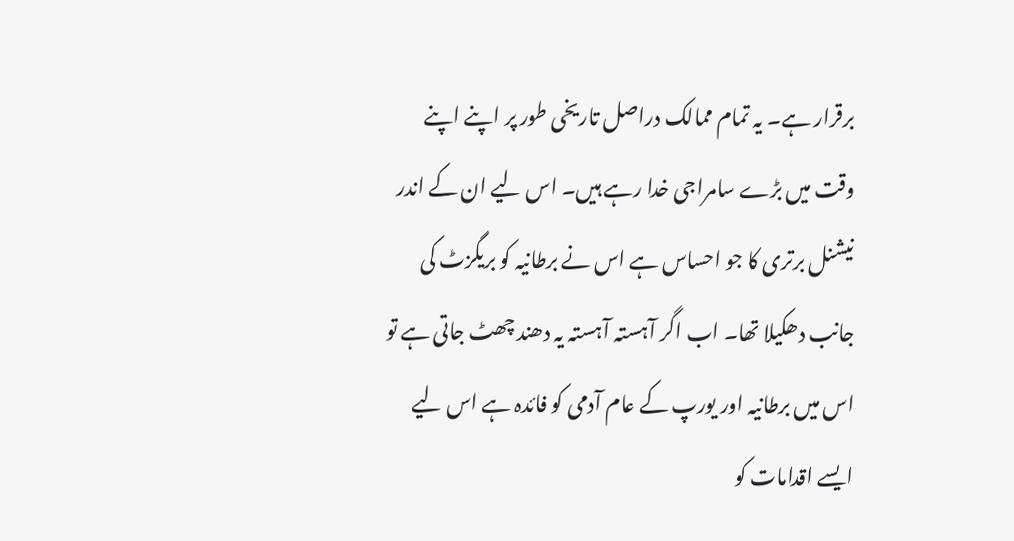برقرار ہے۔ یہ تمام ممالک دراصل تاریخی طور پر اپنے اپنے وقت میں بڑے سامراجی خدا رہے ہیں۔ اس لیے ان کے اندر نیشنل برتری کا جو احساس ہے اس نے برطانیہ کو بریگزٹ کی جانب دھکیلا تھا۔ اب اگر آہستہ آہستہ یہ دھند چھٹ جاتی ہے تو اس میں برطانیہ اور یورپ کے عام آدمی کو فائدہ ہے اس لیے ایسے اقدامات کو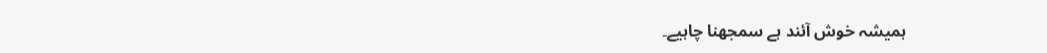ہمیشہ خوش آئند ہے سمجھنا چاہیے۔